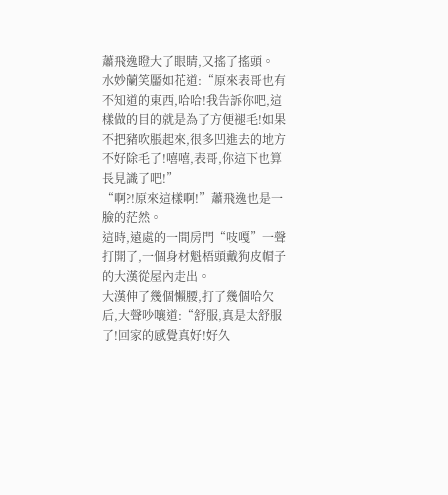蕭飛逸瞪大了眼睛,又搖了搖頭。
水妙蘭笑靨如花道:“原來表哥也有不知道的東西,哈哈!我告訴你吧,這樣做的目的就是為了方便褪毛!如果不把豬吹脹起來,很多凹進去的地方不好除毛了!嘻嘻,表哥,你這下也算長見識了吧!”
“啊?!原來這樣啊!”蕭飛逸也是一臉的茫然。
這時,遠處的一間房門“吱嘎”一聲打開了,一個身材魁梧頭戴狗皮帽子的大漢從屋內走出。
大漢伸了幾個懶腰,打了幾個哈欠后,大聲吵嚷道:“舒服,真是太舒服了!回家的感覺真好!好久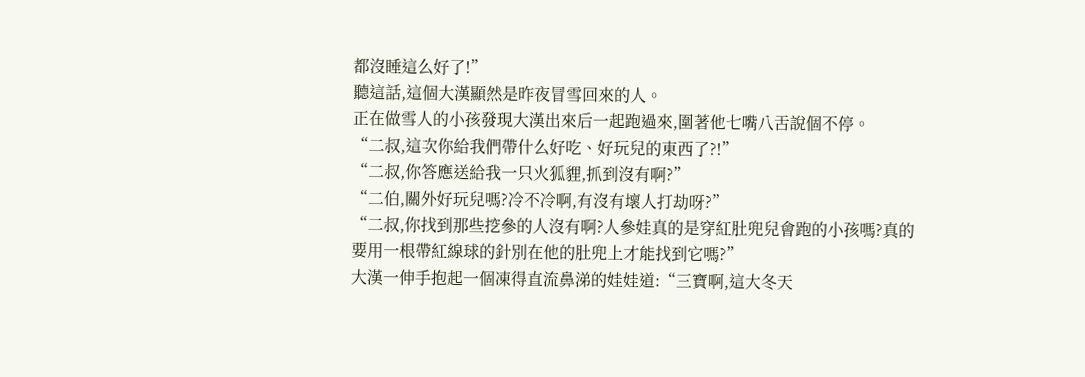都沒睡這么好了!”
聽這話,這個大漢顯然是昨夜冒雪回來的人。
正在做雪人的小孩發現大漢出來后一起跑過來,圍著他七嘴八舌說個不停。
“二叔,這次你給我們帶什么好吃、好玩兒的東西了?!”
“二叔,你答應送給我一只火狐貍,抓到沒有啊?”
“二伯,關外好玩兒嗎?冷不冷啊,有沒有壞人打劫呀?”
“二叔,你找到那些挖參的人沒有啊?人參娃真的是穿紅肚兜兒會跑的小孩嗎?真的要用一根帶紅線球的針別在他的肚兜上才能找到它嗎?”
大漢一伸手抱起一個凍得直流鼻涕的娃娃道:“三寶啊,這大冬天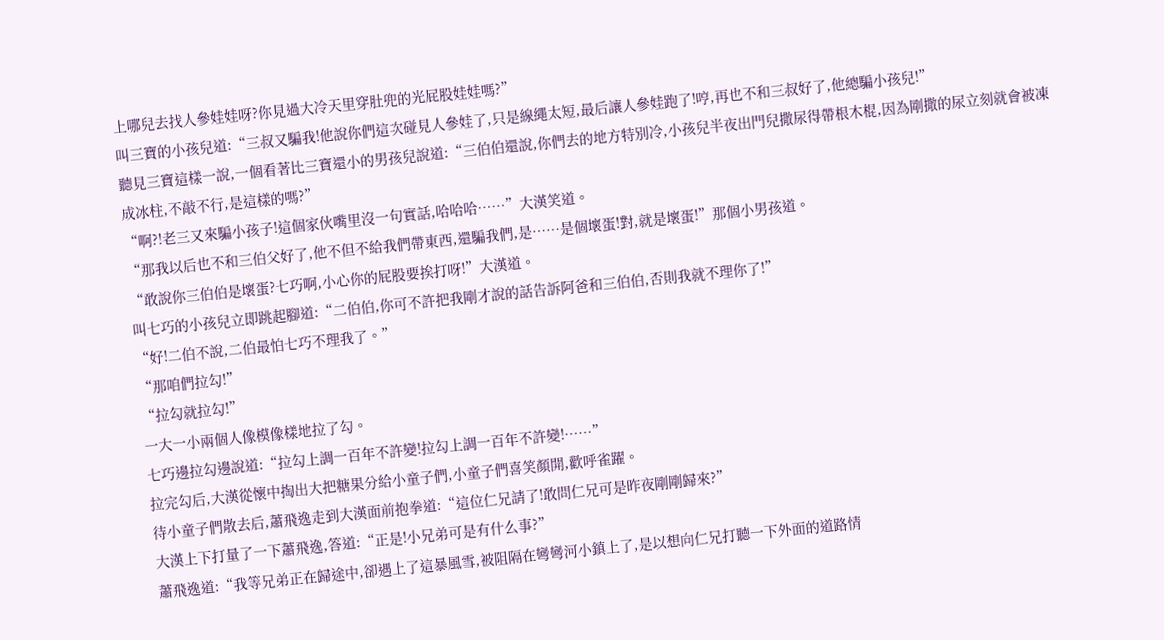上哪兒去找人參娃娃呀?你見過大冷天里穿肚兜的光屁股娃娃嗎?”
叫三寶的小孩兒道:“三叔又騙我!他說你們這次碰見人參娃了,只是線繩太短,最后讓人參娃跑了!哼,再也不和三叔好了,他總騙小孩兒!”
聽見三寶這樣一說,一個看著比三寶還小的男孩兒說道:“三伯伯還說,你們去的地方特別冷,小孩兒半夜出門兒撒尿得帶根木棍,因為剛撒的尿立刻就會被凍成冰柱,不敲不行,是這樣的嗎?”
“啊?!老三又來騙小孩子!這個家伙嘴里沒一句實話,哈哈哈……”大漢笑道。
“那我以后也不和三伯父好了,他不但不給我們帶東西,還騙我們,是……是個壞蛋!對,就是壞蛋!”那個小男孩道。
“敢說你三伯伯是壞蛋?七巧啊,小心你的屁股要挨打呀!”大漢道。
叫七巧的小孩兒立即跳起腳道:“二伯伯,你可不許把我剛才說的話告訴阿爸和三伯伯,否則我就不理你了!”
“好!二伯不說,二伯最怕七巧不理我了。”
“那咱們拉勾!”
“拉勾就拉勾!”
一大一小兩個人像模像樣地拉了勾。
七巧邊拉勾邊說道:“拉勾上調一百年不許變!拉勾上調一百年不許變!……”
拉完勾后,大漢從懷中掏出大把糖果分給小童子們,小童子們喜笑顏開,歡呼雀躍。
待小童子們散去后,蕭飛逸走到大漢面前抱拳道:“這位仁兄請了!敢問仁兄可是昨夜剛剛歸來?”
大漢上下打量了一下蕭飛逸,答道:“正是!小兄弟可是有什么事?”
蕭飛逸道:“我等兄弟正在歸途中,卻遇上了這暴風雪,被阻隔在彎彎河小鎮上了,是以想向仁兄打聽一下外面的道路情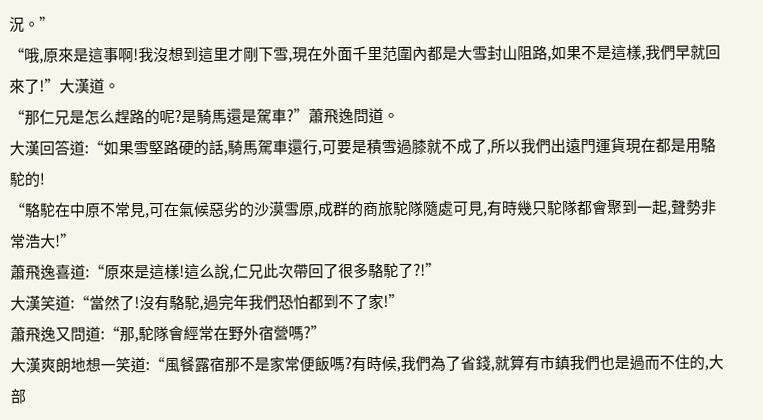況。”
“哦,原來是這事啊!我沒想到這里才剛下雪,現在外面千里范圍內都是大雪封山阻路,如果不是這樣,我們早就回來了!”大漢道。
“那仁兄是怎么趕路的呢?是騎馬還是駕車?”蕭飛逸問道。
大漢回答道:“如果雪堅路硬的話,騎馬駕車還行,可要是積雪過膝就不成了,所以我們出遠門運貨現在都是用駱駝的!
“駱駝在中原不常見,可在氣候惡劣的沙漠雪原,成群的商旅駝隊隨處可見,有時幾只駝隊都會聚到一起,聲勢非常浩大!”
蕭飛逸喜道:“原來是這樣!這么說,仁兄此次帶回了很多駱駝了?!”
大漢笑道:“當然了!沒有駱駝,過完年我們恐怕都到不了家!”
蕭飛逸又問道:“那,駝隊會經常在野外宿營嗎?”
大漢爽朗地想一笑道:“風餐露宿那不是家常便飯嗎?有時候,我們為了省錢,就算有市鎮我們也是過而不住的,大部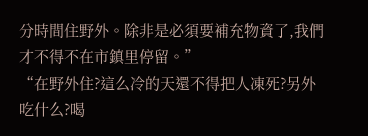分時間住野外。除非是必須要補充物資了,我們才不得不在市鎮里停留。”
“在野外住?這么冷的天還不得把人凍死?另外吃什么?喝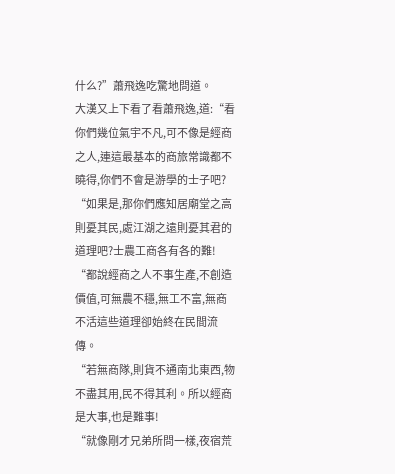什么?”蕭飛逸吃驚地問道。
大漢又上下看了看蕭飛逸,道:“看你們幾位氣宇不凡,可不像是經商之人,連這最基本的商旅常識都不曉得,你們不會是游學的士子吧?
“如果是,那你們應知居廟堂之高則憂其民,處江湖之遠則憂其君的道理吧?士農工商各有各的難!
“都說經商之人不事生產,不創造價值,可無農不穩,無工不富,無商不活這些道理卻始終在民間流傳。
“若無商隊,則貨不通南北東西,物不盡其用,民不得其利。所以經商是大事,也是難事!
“就像剛才兄弟所問一樣,夜宿荒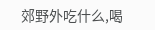郊野外吃什么,喝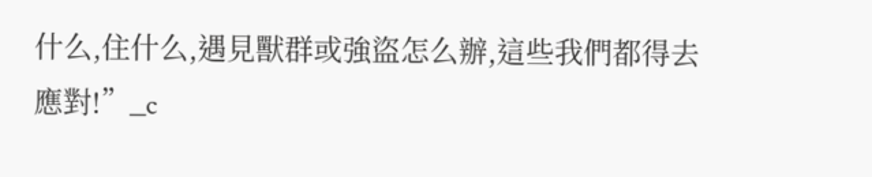什么,住什么,遇見獸群或強盜怎么辦,這些我們都得去應對!”_c